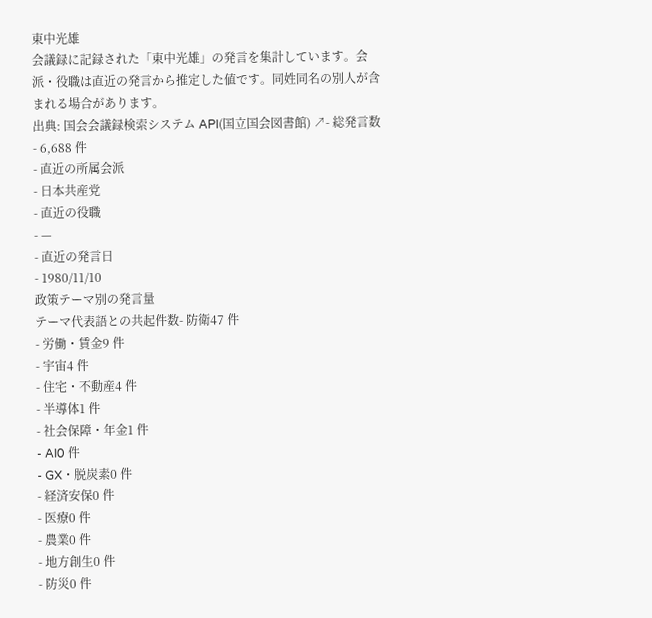東中光雄
会議録に記録された「東中光雄」の発言を集計しています。会派・役職は直近の発言から推定した値です。同姓同名の別人が含まれる場合があります。
出典: 国会会議録検索システム API(国立国会図書館) ↗- 総発言数
- 6,688 件
- 直近の所属会派
- 日本共産党
- 直近の役職
- —
- 直近の発言日
- 1980/11/10
政策テーマ別の発言量
テーマ代表語との共起件数- 防衛47 件
- 労働・賃金9 件
- 宇宙4 件
- 住宅・不動産4 件
- 半導体1 件
- 社会保障・年金1 件
- AI0 件
- GX・脱炭素0 件
- 経済安保0 件
- 医療0 件
- 農業0 件
- 地方創生0 件
- 防災0 件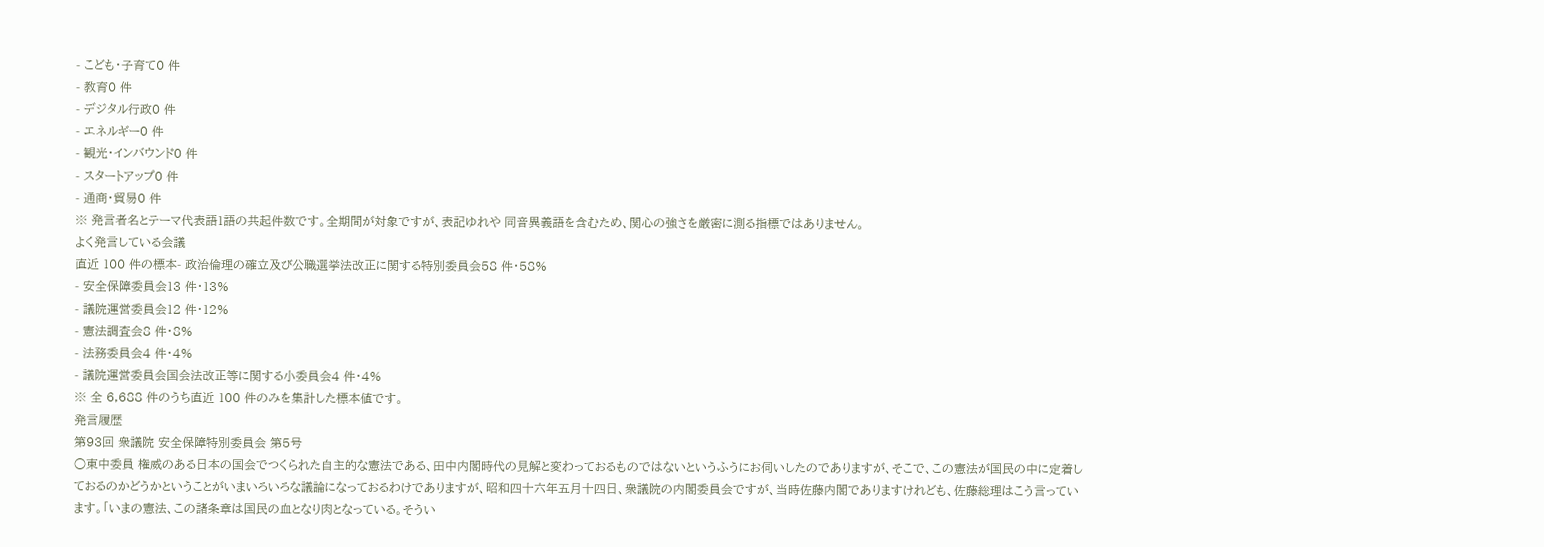- こども・子育て0 件
- 教育0 件
- デジタル行政0 件
- エネルギー0 件
- 観光・インバウンド0 件
- スタートアップ0 件
- 通商・貿易0 件
※ 発言者名とテーマ代表語1語の共起件数です。全期間が対象ですが、表記ゆれや 同音異義語を含むため、関心の強さを厳密に測る指標ではありません。
よく発言している会議
直近 100 件の標本- 政治倫理の確立及び公職選挙法改正に関する特別委員会58 件・58%
- 安全保障委員会13 件・13%
- 議院運営委員会12 件・12%
- 憲法調査会8 件・8%
- 法務委員会4 件・4%
- 議院運営委員会国会法改正等に関する小委員会4 件・4%
※ 全 6,688 件のうち直近 100 件のみを集計した標本値です。
発言履歴
第93回 衆議院 安全保障特別委員会 第5号
○東中委員 権威のある日本の国会でつくられた自主的な憲法である、田中内閣時代の見解と変わっておるものではないというふうにお伺いしたのでありますが、そこで、この憲法が国民の中に定着しておるのかどうかということがいまいろいろな議論になっておるわけでありますが、昭和四十六年五月十四日、衆議院の内閣委員会ですが、当時佐藤内閣でありますけれども、佐藤総理はこう言っています。「いまの憲法、この諸条章は国民の血となり肉となっている。そうい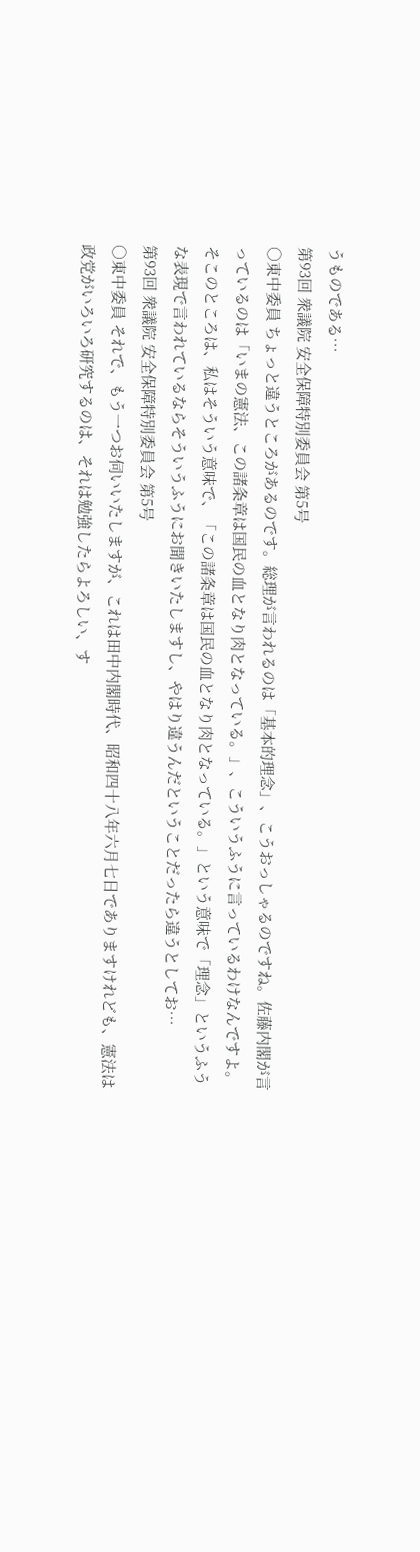うものである…
第93回 衆議院 安全保障特別委員会 第5号
○東中委員 ちょっと違うところがあるのです。総理が言われるのは「基本的理念」、こうおっしゃるのですね。佐藤内閣が言っているのは「いまの憲法、この諸条章は国民の血となり肉となっている。」、こういうふうに言っているわけなんですよ。そこのところは、私はそういう意味で、「この諸条章は国民の血となり肉となっている。」という意味で「理念」というふうな表現で言われているならそういうふうにお聞きいたしますし、やはり違うんだということだったら違うとしてお…
第93回 衆議院 安全保障特別委員会 第5号
○東中委員 それで、もう一つお伺いいたしますが、これは田中内閣時代、昭和四十八年六月七日でありますけれども、憲法は政党がいろいろ研究するのは、それは勉強したらよろしい、す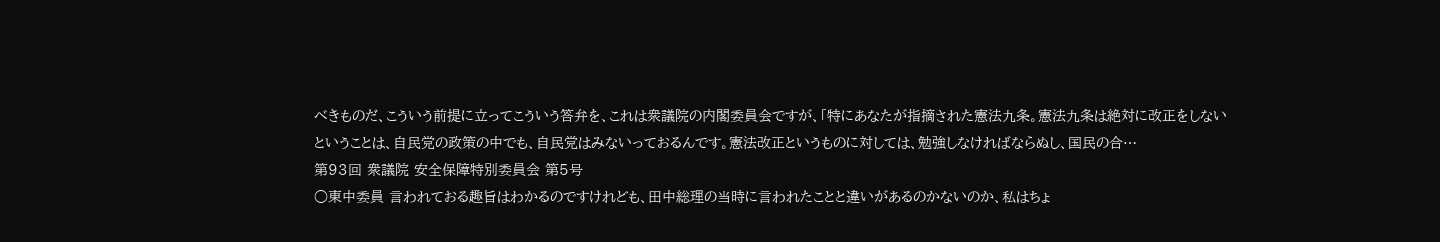べきものだ、こういう前提に立ってこういう答弁を、これは衆議院の内閣委員会ですが、「特にあなたが指摘された憲法九条。憲法九条は絶対に改正をしないということは、自民党の政策の中でも、自民党はみないっておるんです。憲法改正というものに対しては、勉強しなければならぬし、国民の合…
第93回 衆議院 安全保障特別委員会 第5号
○東中委員 言われておる趣旨はわかるのですけれども、田中総理の当時に言われたことと違いがあるのかないのか、私はちょ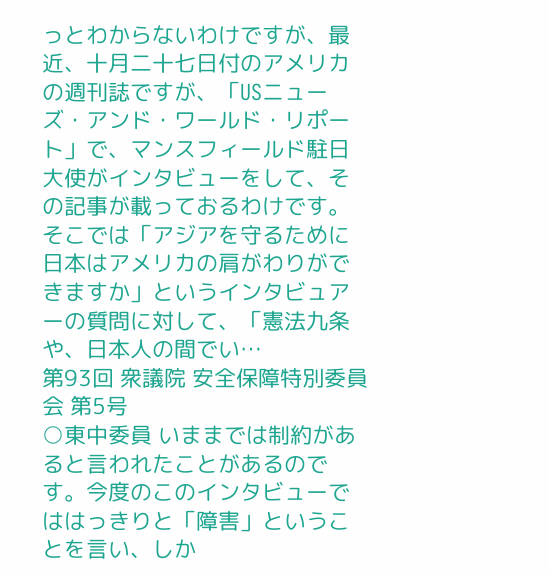っとわからないわけですが、最近、十月二十七日付のアメリカの週刊誌ですが、「USニューズ・アンド・ワールド・リポート」で、マンスフィールド駐日大使がインタビューをして、その記事が載っておるわけです。そこでは「アジアを守るために日本はアメリカの肩がわりができますか」というインタビュアーの質問に対して、「憲法九条や、日本人の間でい…
第93回 衆議院 安全保障特別委員会 第5号
○東中委員 いままでは制約があると言われたことがあるのです。今度のこのインタビューでははっきりと「障害」ということを言い、しか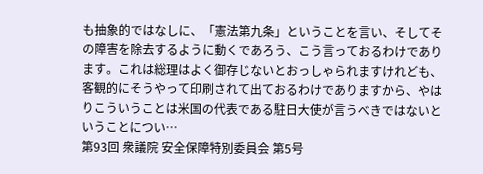も抽象的ではなしに、「憲法第九条」ということを言い、そしてその障害を除去するように動くであろう、こう言っておるわけであります。これは総理はよく御存じないとおっしゃられますけれども、客観的にそうやって印刷されて出ておるわけでありますから、やはりこういうことは米国の代表である駐日大使が言うべきではないということについ…
第93回 衆議院 安全保障特別委員会 第5号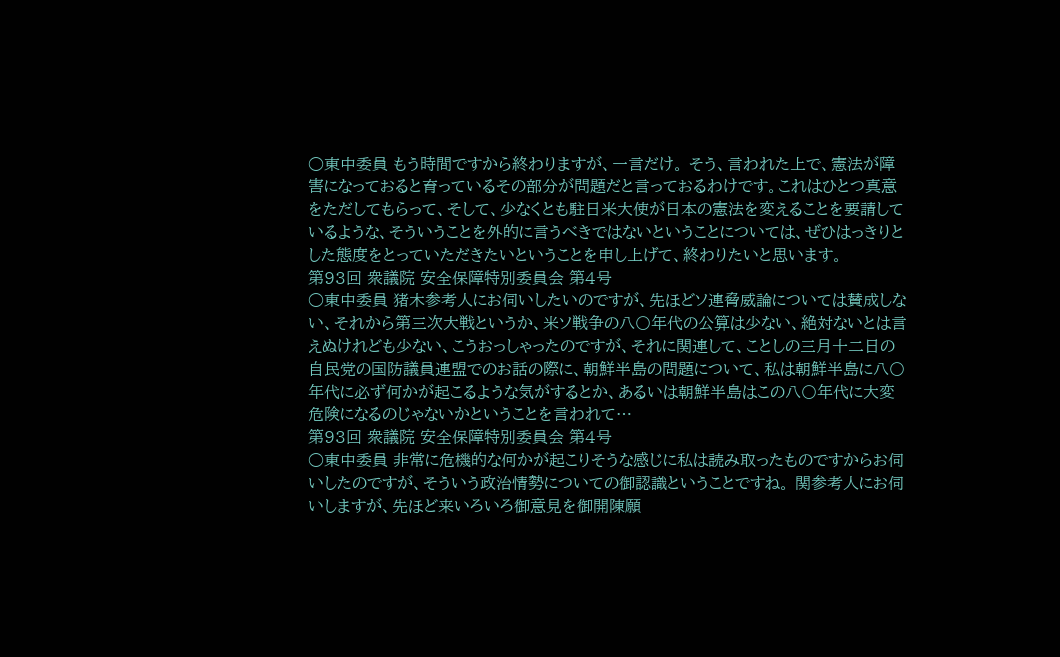○東中委員 もう時間ですから終わりますが、一言だけ。 そう、言われた上で、憲法が障害になっておると育っているその部分が問題だと言っておるわけです。これはひとつ真意をただしてもらって、そして、少なくとも駐日米大使が日本の憲法を変えることを要請しているような、そういうことを外的に言うべきではないということについては、ぜひはっきりとした態度をとっていただきたいということを申し上げて、終わりたいと思います。
第93回 衆議院 安全保障特別委員会 第4号
○東中委員 猪木参考人にお伺いしたいのですが、先ほどソ連脅威論については賛成しない、それから第三次大戦というか、米ソ戦争の八〇年代の公算は少ない、絶対ないとは言えぬけれども少ない、こうおっしゃったのですが、それに関連して、ことしの三月十二日の自民党の国防議員連盟でのお話の際に、朝鮮半島の問題について、私は朝鮮半島に八〇年代に必ず何かが起こるような気がするとか、あるいは朝鮮半島はこの八〇年代に大変危険になるのじゃないかということを言われて…
第93回 衆議院 安全保障特別委員会 第4号
○東中委員 非常に危機的な何かが起こりそうな感じに私は読み取ったものですからお伺いしたのですが、そういう政治情勢についての御認識ということですね。 関参考人にお伺いしますが、先ほど来いろいろ御意見を御開陳願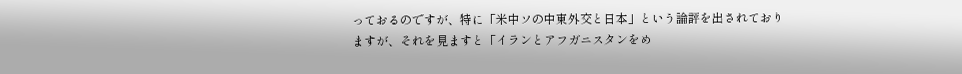っておるのですが、特に「米中ソの中東外交と日本」という論評を出されておりますが、それを見ますと「イランとアフガニスタンをめ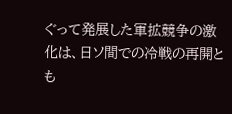ぐって発展した軍拡競争の激化は、日ソ間での冷戦の再開とも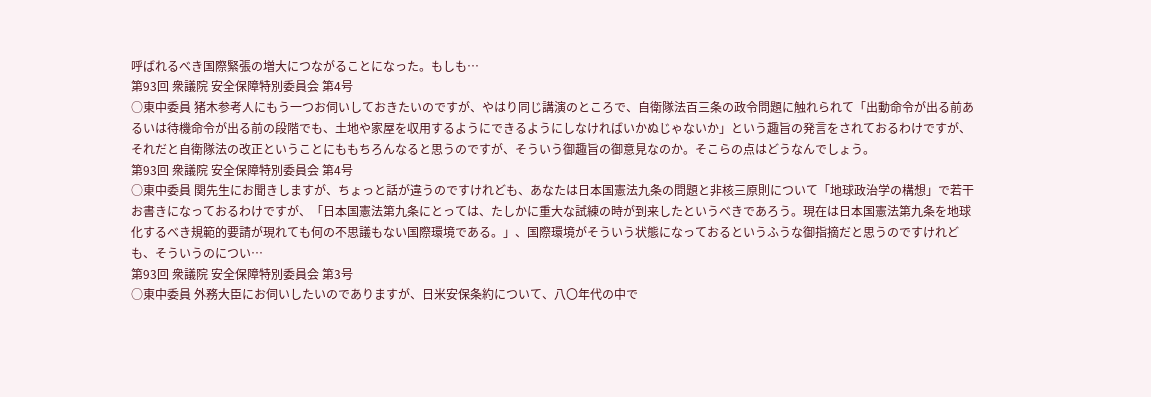呼ばれるべき国際緊張の増大につながることになった。もしも…
第93回 衆議院 安全保障特別委員会 第4号
○東中委員 猪木参考人にもう一つお伺いしておきたいのですが、やはり同じ講演のところで、自衛隊法百三条の政令問題に触れられて「出動命令が出る前あるいは待機命令が出る前の段階でも、土地や家屋を収用するようにできるようにしなければいかぬじゃないか」という趣旨の発言をされておるわけですが、それだと自衛隊法の改正ということにももちろんなると思うのですが、そういう御趣旨の御意見なのか。そこらの点はどうなんでしょう。
第93回 衆議院 安全保障特別委員会 第4号
○東中委員 関先生にお聞きしますが、ちょっと話が違うのですけれども、あなたは日本国憲法九条の問題と非核三原則について「地球政治学の構想」で若干お書きになっておるわけですが、「日本国憲法第九条にとっては、たしかに重大な試練の時が到来したというべきであろう。現在は日本国憲法第九条を地球化するべき規範的要請が現れても何の不思議もない国際環境である。」、国際環境がそういう状態になっておるというふうな御指摘だと思うのですけれども、そういうのについ…
第93回 衆議院 安全保障特別委員会 第3号
○東中委員 外務大臣にお伺いしたいのでありますが、日米安保条約について、八〇年代の中で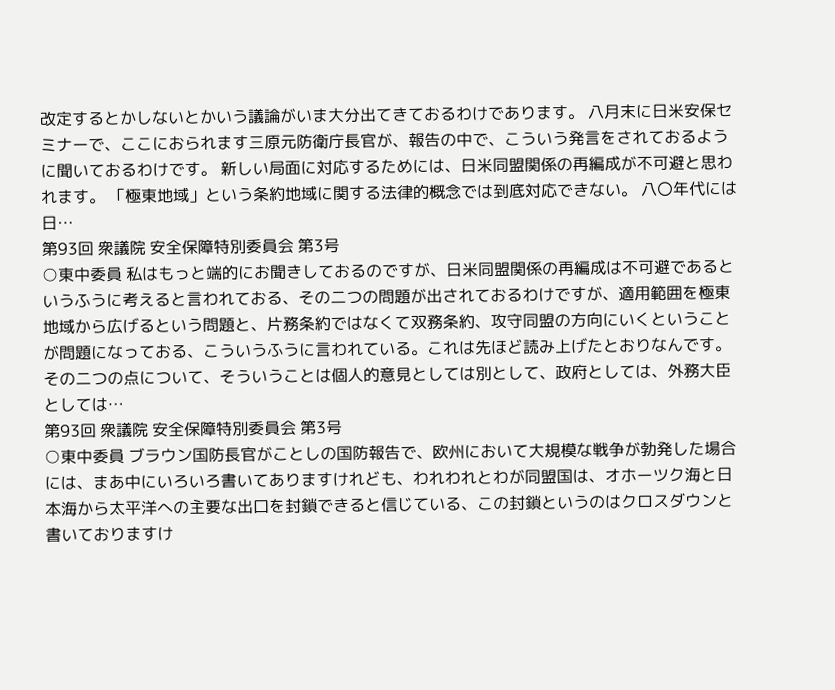改定するとかしないとかいう議論がいま大分出てきておるわけであります。 八月末に日米安保セミナーで、ここにおられます三原元防衛庁長官が、報告の中で、こういう発言をされておるように聞いておるわけです。 新しい局面に対応するためには、日米同盟関係の再編成が不可避と思われます。 「極東地域」という条約地域に関する法律的概念では到底対応できない。 八〇年代には日…
第93回 衆議院 安全保障特別委員会 第3号
○東中委員 私はもっと端的にお聞きしておるのですが、日米同盟関係の再編成は不可避であるというふうに考えると言われておる、その二つの問題が出されておるわけですが、適用範囲を極東地域から広げるという問題と、片務条約ではなくて双務条約、攻守同盟の方向にいくということが問題になっておる、こういうふうに言われている。これは先ほど読み上げたとおりなんです。その二つの点について、そういうことは個人的意見としては別として、政府としては、外務大臣としては…
第93回 衆議院 安全保障特別委員会 第3号
○東中委員 ブラウン国防長官がことしの国防報告で、欧州において大規模な戦争が勃発した場合には、まあ中にいろいろ書いてありますけれども、われわれとわが同盟国は、オホーツク海と日本海から太平洋への主要な出口を封鎖できると信じている、この封鎖というのはクロスダウンと書いておりますけ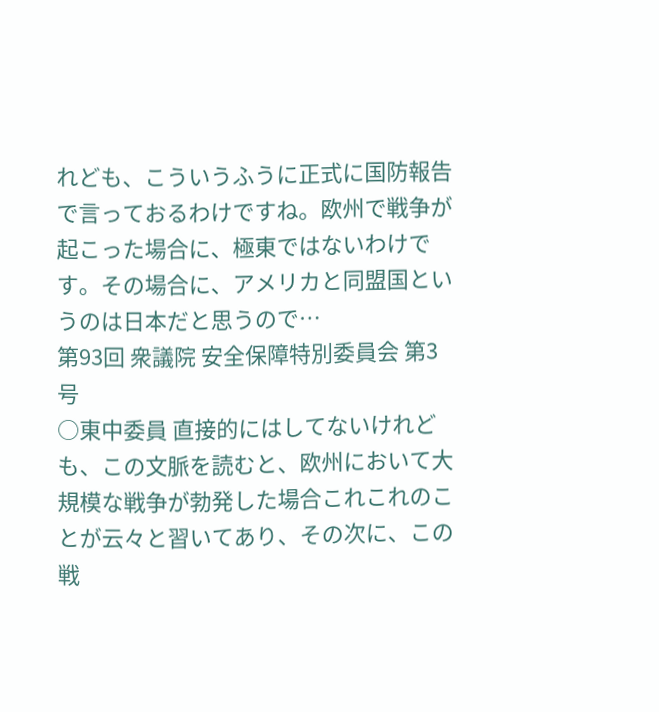れども、こういうふうに正式に国防報告で言っておるわけですね。欧州で戦争が起こった場合に、極東ではないわけです。その場合に、アメリカと同盟国というのは日本だと思うので…
第93回 衆議院 安全保障特別委員会 第3号
○東中委員 直接的にはしてないけれども、この文脈を読むと、欧州において大規模な戦争が勃発した場合これこれのことが云々と習いてあり、その次に、この戦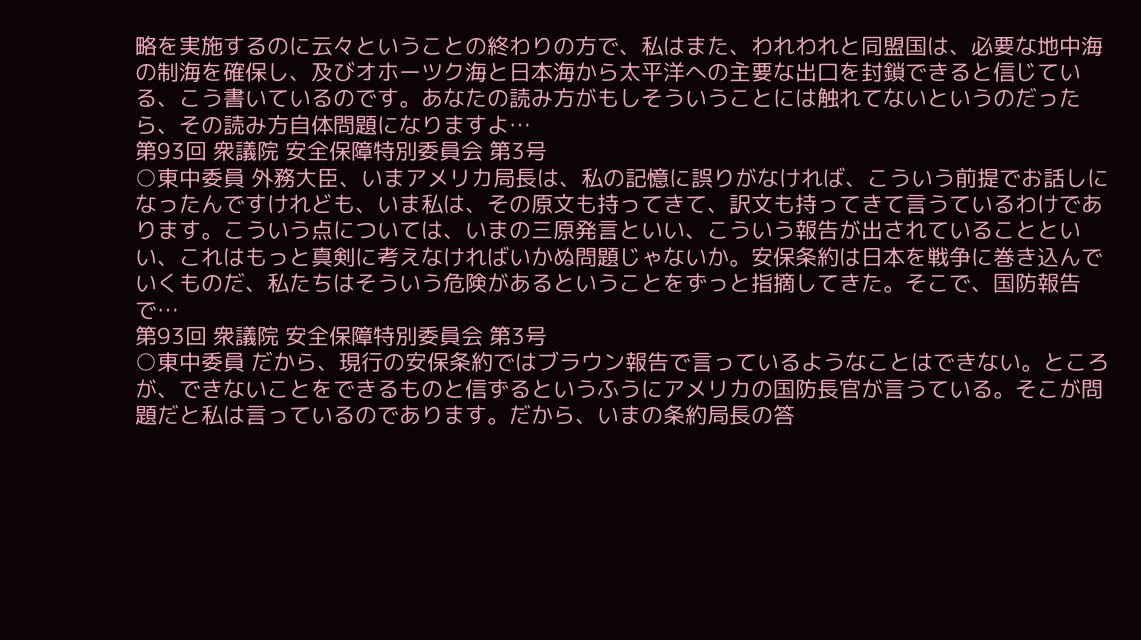略を実施するのに云々ということの終わりの方で、私はまた、われわれと同盟国は、必要な地中海の制海を確保し、及びオホーツク海と日本海から太平洋への主要な出口を封鎖できると信じている、こう書いているのです。あなたの読み方がもしそういうことには触れてないというのだったら、その読み方自体問題になりますよ…
第93回 衆議院 安全保障特別委員会 第3号
○東中委員 外務大臣、いまアメリカ局長は、私の記憶に誤りがなければ、こういう前提でお話しになったんですけれども、いま私は、その原文も持ってきて、訳文も持ってきて言うているわけであります。こういう点については、いまの三原発言といい、こういう報告が出されていることといい、これはもっと真剣に考えなければいかぬ問題じゃないか。安保条約は日本を戦争に巻き込んでいくものだ、私たちはそういう危険があるということをずっと指摘してきた。そこで、国防報告で…
第93回 衆議院 安全保障特別委員会 第3号
○東中委員 だから、現行の安保条約ではブラウン報告で言っているようなことはできない。ところが、できないことをできるものと信ずるというふうにアメリカの国防長官が言うている。そこが問題だと私は言っているのであります。だから、いまの条約局長の答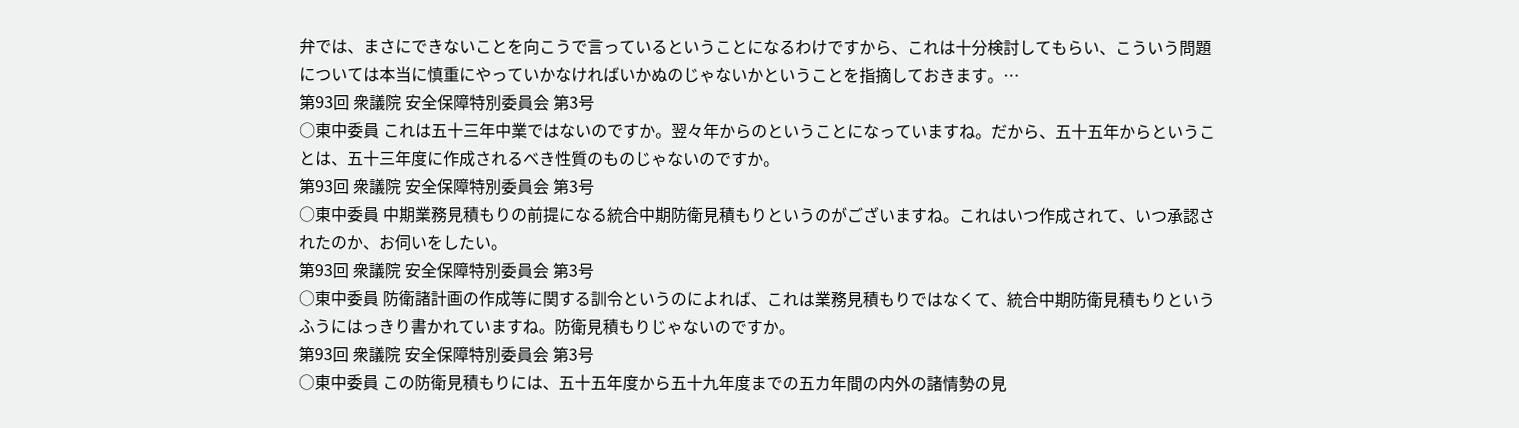弁では、まさにできないことを向こうで言っているということになるわけですから、これは十分検討してもらい、こういう問題については本当に慎重にやっていかなければいかぬのじゃないかということを指摘しておきます。…
第93回 衆議院 安全保障特別委員会 第3号
○東中委員 これは五十三年中業ではないのですか。翌々年からのということになっていますね。だから、五十五年からということは、五十三年度に作成されるべき性質のものじゃないのですか。
第93回 衆議院 安全保障特別委員会 第3号
○東中委員 中期業務見積もりの前提になる統合中期防衛見積もりというのがございますね。これはいつ作成されて、いつ承認されたのか、お伺いをしたい。
第93回 衆議院 安全保障特別委員会 第3号
○東中委員 防衛諸計画の作成等に関する訓令というのによれば、これは業務見積もりではなくて、統合中期防衛見積もりというふうにはっきり書かれていますね。防衛見積もりじゃないのですか。
第93回 衆議院 安全保障特別委員会 第3号
○東中委員 この防衛見積もりには、五十五年度から五十九年度までの五カ年間の内外の諸情勢の見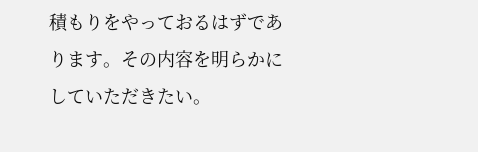積もりをやっておるはずであります。その内容を明らかにしていただきたい。